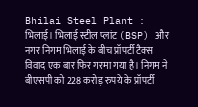Bhilai Steel Plant : भिलाई। भिलाई स्टील प्लांट (BSP) और नगर निगम भिलाई के बीच प्रॉपर्टी टैक्स विवाद एक बार फिर गरमा गया है। निगम ने बीएसपी को 228 करोड़ रुपये के प्रॉपर्टी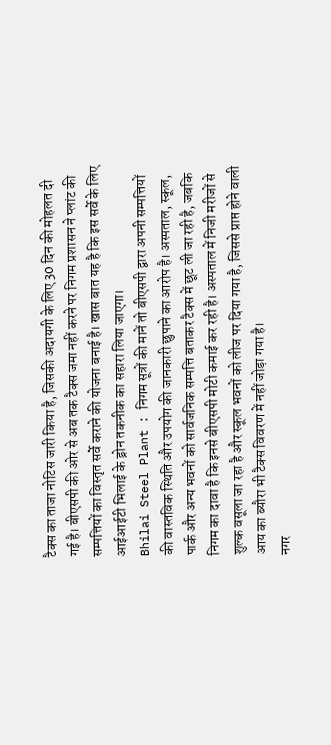टैक्स का ताजा नोटिस जारी किया है, जिसकी अदायगी के लिए 30 दिन की मोहलत दी गई है। बीएसपी की ओर से अब तक टैक्स जमा नहीं करने पर निगम प्रशासन ने प्लांट की सम्पत्तियों का विस्तृत सर्वे कराने की योजना बनाई है। खास बात यह है कि इस सर्वे के लिए आईआईटी भिलाई के ड्रोन तकनीक का सहारा लिया जाएगा।
Bhilai Steel Plant : निगम सूत्रों की मानें तो बीएसपी द्वारा अपनी सम्पत्तियों की वास्तविक स्थिति और उपयोग की जानकारी छुपाने का आरोप है। अस्पताल, स्कूल, पार्क और अन्य भवनों को सार्वजनिक सम्पत्ति बताकर टैक्स में छूट ली जा रही है, जबकि निगम का दावा है कि इनसे बीएसपी मोटी कमाई कर रही है। अस्पताल में निजी मरीजों से शुल्क वसूला जा रहा है और स्कूल भवनों को लीज पर दिया गया है, जिससे प्राप्त होने वाली आय का ब्यौरा भी टैक्स विवरण में नहीं जोड़ा गया है।
नगर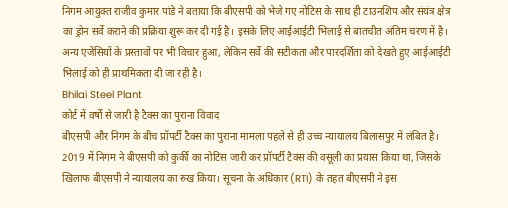निगम आयुक्त राजीव कुमार पांडे ने बताया कि बीएसपी को भेजे गए नोटिस के साथ ही टाउनशिप और संयंत्र क्षेत्र का ड्रोन सर्वे कराने की प्रक्रिया शुरू कर दी गई है। इसके लिए आईआईटी भिलाई से बातचीत अंतिम चरण में है। अन्य एजेंसियों के प्रस्तावों पर भी विचार हुआ, लेकिन सर्वे की सटीकता और पारदर्शिता को देखते हुए आईआईटी भिलाई को ही प्राथमिकता दी जा रही है।
Bhilai Steel Plant
कोर्ट में वर्षों से जारी है टैक्स का पुराना विवाद
बीएसपी और निगम के बीच प्रॉपर्टी टैक्स का पुराना मामला पहले से ही उच्च न्यायालय बिलासपुर में लंबित है। 2019 में निगम ने बीएसपी को कुर्की का नोटिस जारी कर प्रॉपर्टी टैक्स की वसूली का प्रयास किया था, जिसके खिलाफ बीएसपी ने न्यायालय का रुख किया। सूचना के अधिकार (RTI) के तहत बीएसपी ने इस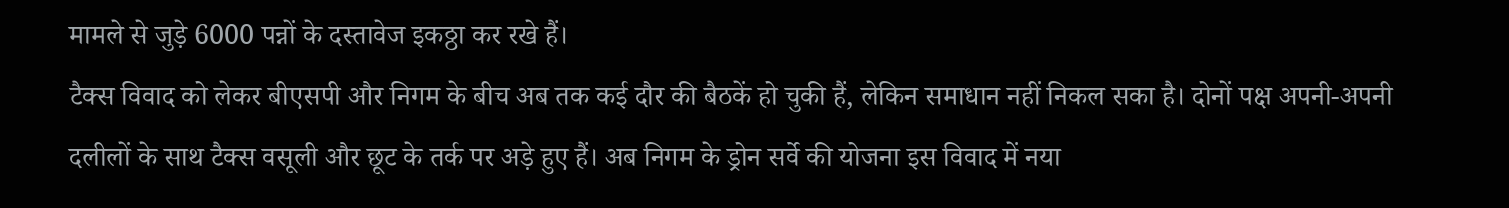मामले से जुड़े 6000 पन्नों के दस्तावेज इकठ्ठा कर रखे हैं।
टैक्स विवाद को लेकर बीएसपी और निगम के बीच अब तक कई दौर की बैठकें हो चुकी हैं, लेकिन समाधान नहीं निकल सका है। दोनों पक्ष अपनी-अपनी दलीलों के साथ टैक्स वसूली और छूट के तर्क पर अड़े हुए हैं। अब निगम के ड्रोन सर्वे की योजना इस विवाद में नया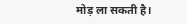मोड़ ला सकती है।